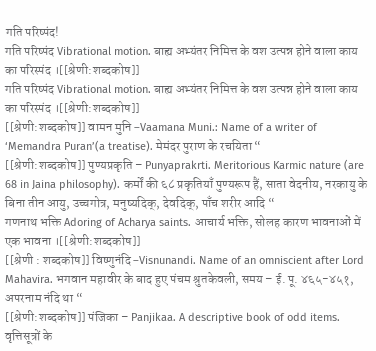गति परिष्पंद!
गति परिष्पंद Vibrational motion. बाह्य अभ्यंतर निमित्त के वश उत्पन्न होने वाला काय का परिस्पंद ।[[श्रेणी:शब्दकोष]]
गति परिष्पंद Vibrational motion. बाह्य अभ्यंतर निमित्त के वश उत्पन्न होने वाला काय का परिस्पंद ।[[श्रेणी:शब्दकोष]]
[[श्रेणी:शब्दकोष]] वामन मुनि –Vaamana Muni.: Name of a writer of ‘Memandra Puran’(a treatise). मेमंदर पुराण के रचयिता “
[[श्रेणी:शब्दकोष]] पुण्यप्रकृति – Punyaprakrti. Meritorious Karmic nature (are 68 in Jaina philosophy). कर्मों की ६८ प्रकृतियाँ पुण्यरूप हैं, साता वेदनीय, नरकायु के बिना तीन आयु, उच्चगोत्र, मनुष्यदिक्, देवदिक्, पाँच शरीर आदि “
गणनाथ भक्ति Adoring of Acharya saints. आचार्य भक्ति, सोलह कारण भावनाओं में एक भावना ।[[श्रेणी:शब्दकोष]]
[[श्रेणी : शब्दकोष]] विष्णुनंदि –Visnunandi. Name of an omniscient after Lord Mahavira. भगवान महावीर के बाद हुए पंचम श्रुतकेवली, समय – ई. पू. ४६५-४५१, अपरनाम नंदि था “
[[श्रेणी:शब्दकोष]] पंजिका – Panjikaa. A descriptive book of odd items. वृत्तिसूत्रों के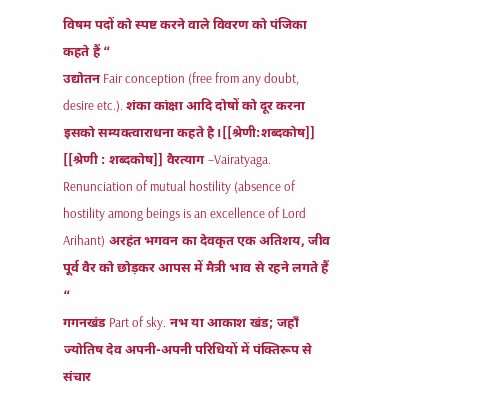विषम पदों को स्पष्ट करने वाले विवरण को पंजिका कहते हैं “
उद्योतन Fair conception (free from any doubt, desire etc.). शंका कांक्षा आदि दोषों को दूर करना इसको सम्यक्त्वाराधना कहते है।[[श्रेणी:शब्दकोष]]
[[श्रेणी : शब्दकोष]] वैरत्याग –Vairatyaga. Renunciation of mutual hostility (absence of hostility among beings is an excellence of Lord Arihant) अरहंत भगवन का देवकृत एक अतिशय, जीव पूर्व वैर को छोड़कर आपस में मैत्री भाव से रहने लगते हैं “
गगनखंड Part of sky. नभ या आकाश खंड; जहाँ ज्योतिष देव अपनी-अपनी परिधियों में पंक्तिरूप से संचार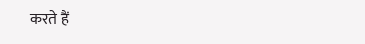करते हैं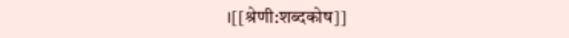।[[श्रेणी:शब्दकोष]]